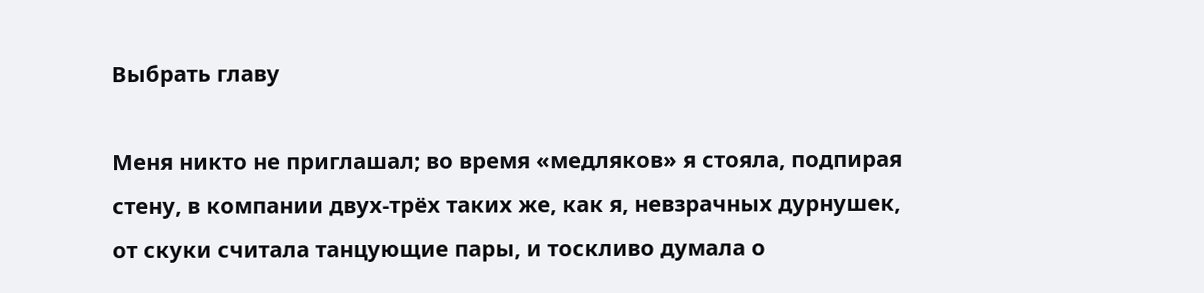Выбрать главу

Меня никто не приглашал; во время «медляков» я стояла, подпирая стену, в компании двух-трёх таких же, как я, невзрачных дурнушек, от скуки считала танцующие пары, и тоскливо думала о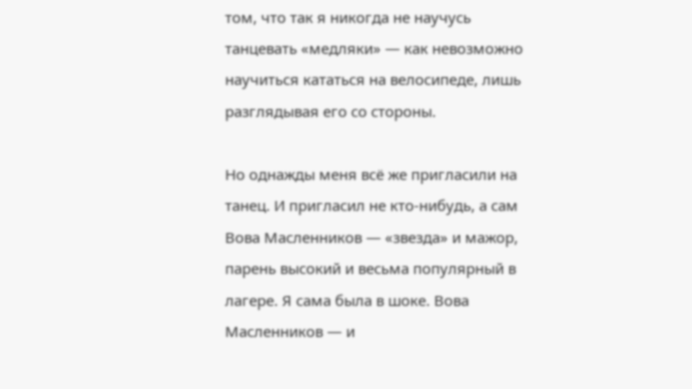том, что так я никогда не научусь танцевать «медляки» — как невозможно научиться кататься на велосипеде, лишь разглядывая его со стороны.

Но однажды меня всё же пригласили на танец. И пригласил не кто-нибудь, а сам Вова Масленников — «звезда» и мажор, парень высокий и весьма популярный в лагере. Я сама была в шоке. Вова Масленников — и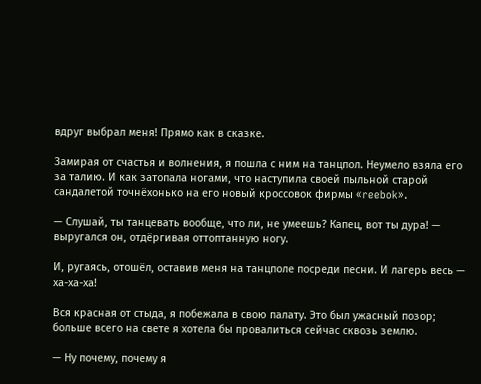вдруг выбрал меня! Прямо как в сказке.

Замирая от счастья и волнения, я пошла с ним на танцпол. Неумело взяла его за талию. И как затопала ногами, что наступила своей пыльной старой сандалетой точнёхонько на его новый кроссовок фирмы «reebok».

— Слушай, ты танцевать вообще, что ли, не умеешь? Капец, вот ты дура! — выругался он, отдёргивая оттоптанную ногу.

И, ругаясь, отошёл, оставив меня на танцполе посреди песни. И лагерь весь — ха-ха-ха!

Вся красная от стыда, я побежала в свою палату. Это был ужасный позор; больше всего на свете я хотела бы провалиться сейчас сквозь землю.

— Ну почему, почему я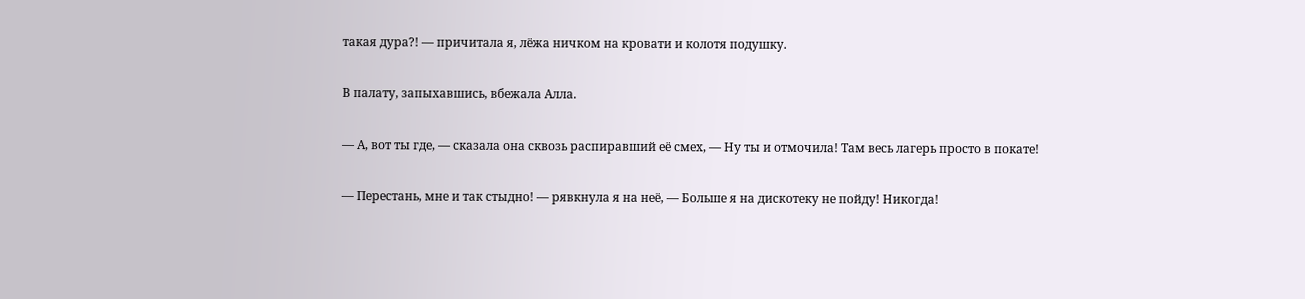такая дура?! — причитала я, лёжа ничком на кровати и колотя подушку.

В палату, запыхавшись, вбежала Алла.

— А, вот ты где, — сказала она сквозь распиравший её смех, — Ну ты и отмочила! Там весь лагерь просто в покате!

— Перестань, мне и так стыдно! — рявкнула я на неё, — Больше я на дискотеку не пойду! Никогда!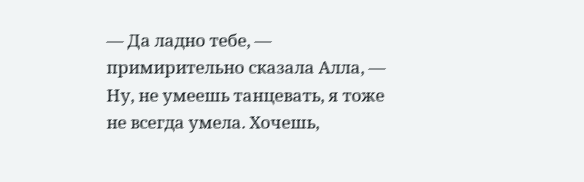— Да ладно тебе, — примирительно сказала Алла, — Ну, не умеешь танцевать, я тоже не всегда умела. Хочешь,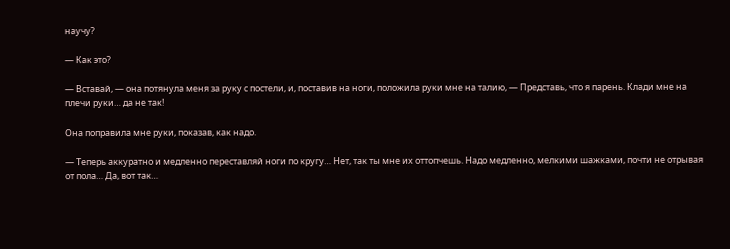научу?

— Как это?

— Вставай, — она потянула меня за руку с постели, и, поставив на ноги, положила руки мне на талию, — Представь, что я парень. Клади мне на плечи руки… да не так!

Она поправила мне руки, показав, как надо.

— Теперь аккуратно и медленно переставляй ноги по кругу… Нет, так ты мне их оттопчешь. Надо медленно, мелкими шажками, почти не отрывая от пола… Да, вот так…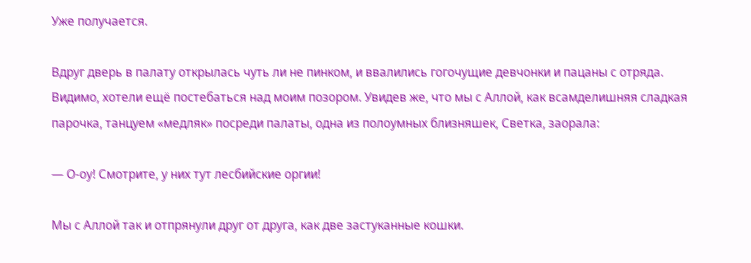Уже получается.

Вдруг дверь в палату открылась чуть ли не пинком, и ввалились гогочущие девчонки и пацаны с отряда. Видимо, хотели ещё постебаться над моим позором. Увидев же, что мы с Аллой, как всамделишняя сладкая парочка, танцуем «медляк» посреди палаты, одна из полоумных близняшек, Светка, заорала:

— О-оу! Смотрите, у них тут лесбийские оргии!

Мы с Аллой так и отпрянули друг от друга, как две застуканные кошки.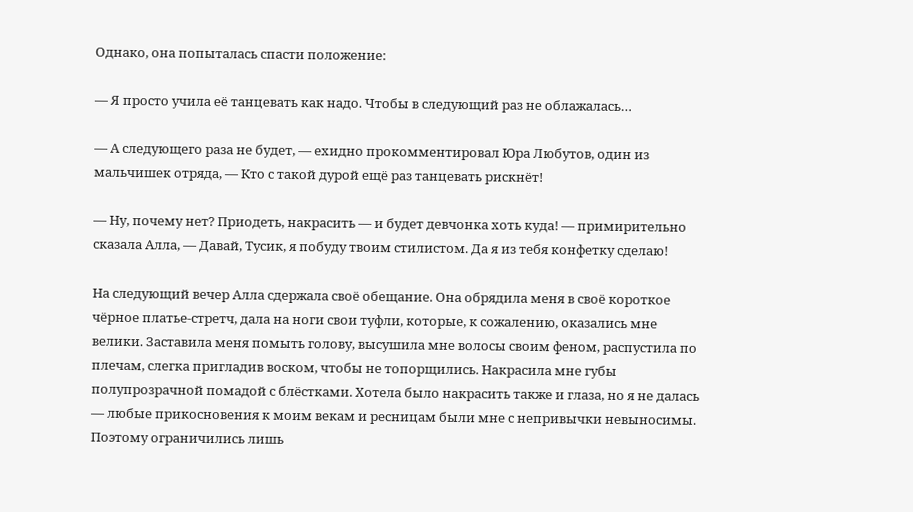Однако, она попыталась спасти положение:

— Я просто учила её танцевать как надо. Чтобы в следующий раз не облажалась…

— А следующего раза не будет, — ехидно прокомментировал Юра Любутов, один из мальчишек отряда, — Кто с такой дурой ещё раз танцевать рискнёт!

— Ну, почему нет? Приодеть, накрасить — и будет девчонка хоть куда! — примирительно сказала Алла, — Давай, Тусик, я побуду твоим стилистом. Да я из тебя конфетку сделаю!

На следующий вечер Алла сдержала своё обещание. Она обрядила меня в своё короткое чёрное платье-стретч, дала на ноги свои туфли, которые, к сожалению, оказались мне велики. Заставила меня помыть голову, высушила мне волосы своим феном, распустила по плечам, слегка пригладив воском, чтобы не топорщились. Накрасила мне губы полупрозрачной помадой с блёстками. Хотела было накрасить также и глаза, но я не далась — любые прикосновения к моим векам и ресницам были мне с непривычки невыносимы. Поэтому ограничились лишь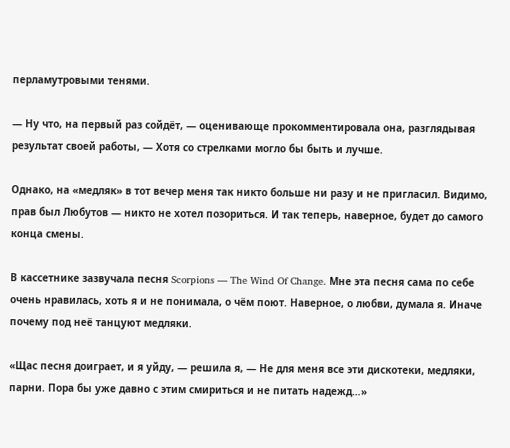перламутровыми тенями.

— Ну что, на первый раз сойдёт, — оценивающе прокомментировала она, разглядывая результат своей работы, — Хотя со стрелками могло бы быть и лучше.

Однако, на «медляк» в тот вечер меня так никто больше ни разу и не пригласил. Видимо, прав был Любутов — никто не хотел позориться. И так теперь, наверное, будет до самого конца смены.

В кассетнике зазвучала песня Scorpions — The Wind Of Change. Мне эта песня сама по себе очень нравилась, хоть я и не понимала, о чём поют. Наверное, о любви, думала я. Иначе почему под неё танцуют медляки.

«Щас песня доиграет, и я уйду, — решила я, — Не для меня все эти дискотеки, медляки, парни. Пора бы уже давно с этим смириться и не питать надежд…»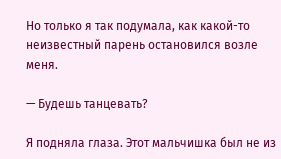Но только я так подумала, как какой-то неизвестный парень остановился возле меня.

— Будешь танцевать?

Я подняла глаза. Этот мальчишка был не из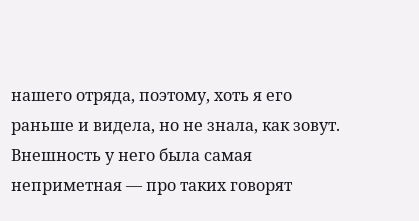нашего отряда, поэтому, хоть я его раньше и видела, но не знала, как зовут. Внешность у него была самая неприметная — про таких говорят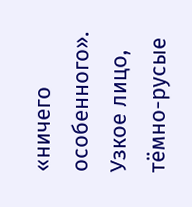«ничего особенного». Узкое лицо, тёмно-русые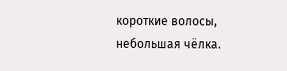короткие волосы, небольшая чёлка.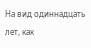На вид одиннадцать лет, как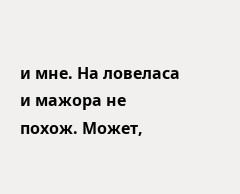и мне. На ловеласа и мажора не похож. Может,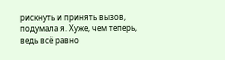рискнуть и принять вызов, подумала я. Хуже, чем теперь, ведь всё равно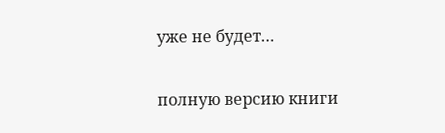уже не будет…

полную версию книги